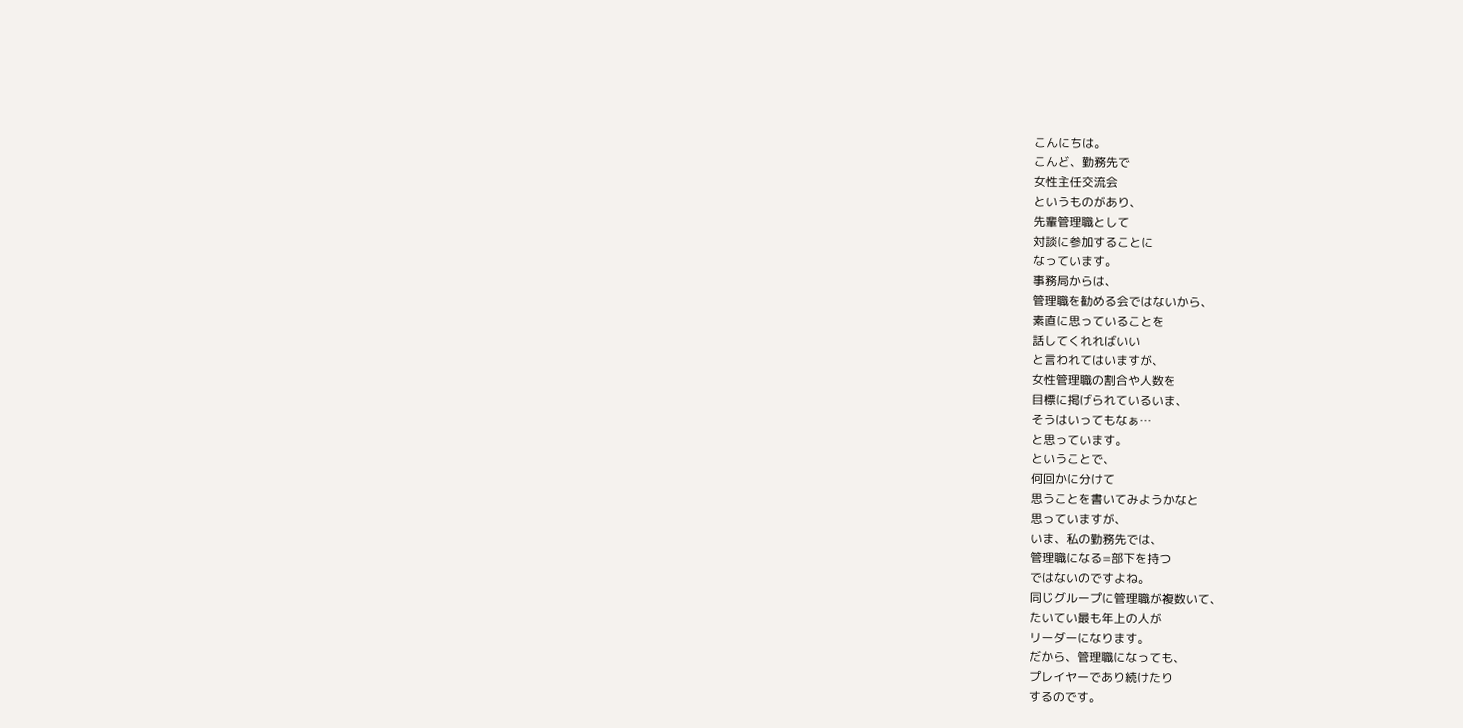こんにちは。
こんど、勤務先で
女性主任交流会
というものがあり、
先輩管理職として
対談に参加することに
なっています。
事務局からは、
管理職を勧める会ではないから、
素直に思っていることを
話してくれればいい
と言われてはいますが、
女性管理職の割合や人数を
目標に掲げられているいま、
そうはいってもなぁ…
と思っています。
ということで、
何回かに分けて
思うことを書いてみようかなと
思っていますが、
いま、私の勤務先では、
管理職になる=部下を持つ
ではないのですよね。
同じグループに管理職が複数いて、
たいてい最も年上の人が
リーダーになります。
だから、管理職になっても、
プレイヤーであり続けたり
するのです。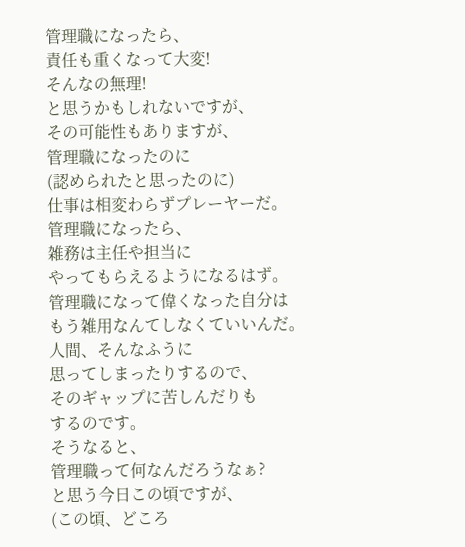管理職になったら、
責任も重くなって大変!
そんなの無理!
と思うかもしれないですが、
その可能性もありますが、
管理職になったのに
(認められたと思ったのに)
仕事は相変わらずプレーヤーだ。
管理職になったら、
雑務は主任や担当に
やってもらえるようになるはず。
管理職になって偉くなった自分は
もう雑用なんてしなくていいんだ。
人間、そんなふうに
思ってしまったりするので、
そのギャップに苦しんだりも
するのです。
そうなると、
管理職って何なんだろうなぁ?
と思う今日この頃ですが、
(この頃、どころ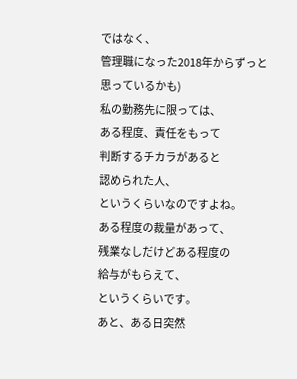ではなく、
管理職になった2018年からずっと
思っているかも)
私の勤務先に限っては、
ある程度、責任をもって
判断するチカラがあると
認められた人、
というくらいなのですよね。
ある程度の裁量があって、
残業なしだけどある程度の
給与がもらえて、
というくらいです。
あと、ある日突然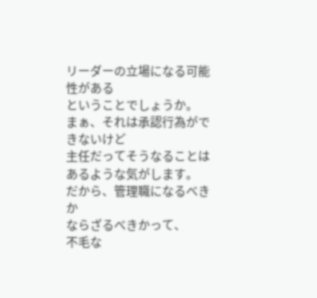リーダーの立場になる可能性がある
ということでしょうか。
まぁ、それは承認行為ができないけど
主任だってそうなることは
あるような気がします。
だから、管理職になるべきか
ならざるべきかって、
不毛な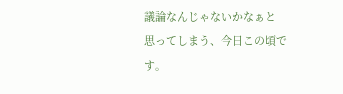議論なんじゃないかなぁと
思ってしまう、今日この頃です。